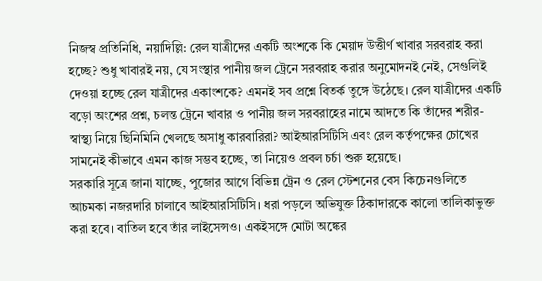নিজস্ব প্রতিনিধি, নয়াদিল্লি: রেল যাত্রীদের একটি অংশকে কি মেয়াদ উত্তীর্ণ খাবার সরবরাহ করা হচ্ছে? শুধু খাবারই নয়, যে সংস্থার পানীয় জল ট্রেনে সরবরাহ করার অনুমোদনই নেই, সেগুলিই দেওয়া হচ্ছে রেল যাত্রীদের একাংশকে? এমনই সব প্রশ্নে বিতর্ক তুঙ্গে উঠেছে। রেল যাত্রীদের একটি বড়ো অংশের প্রশ্ন, চলন্ত ট্রেনে খাবার ও পানীয় জল সরবরাহের নামে আদতে কি তাঁদের শরীর-স্বাস্থ্য নিয়ে ছিনিমিনি খেলছে অসাধু কারবারিরা? আইআরসিটিসি এবং রেল কর্তৃপক্ষের চোখের সামনেই কীভাবে এমন কাজ সম্ভব হচ্ছে, তা নিয়েও প্রবল চর্চা শুরু হয়েছে।
সরকারি সূত্রে জানা যাচ্ছে, পুজোর আগে বিভিন্ন ট্রেন ও রেল স্টেশনের বেস কিচেনগুলিতে আচমকা নজরদারি চালাবে আইআরসিটিসি। ধরা পড়লে অভিযুক্ত ঠিকাদারকে কালো তালিকাভুক্ত করা হবে। বাতিল হবে তাঁর লাইসেন্সও। একইসঙ্গে মোটা অঙ্কের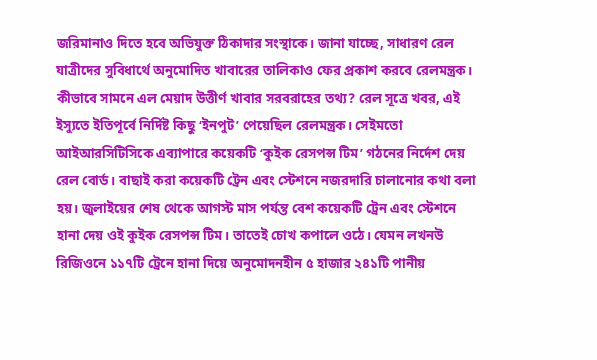জরিমানাও দিতে হবে অভিযুক্ত ঠিকাদার সংস্থাকে। জানা যাচ্ছে, সাধারণ রেল যাত্রীদের সুবিধার্থে অনুমোদিত খাবারের তালিকাও ফের প্রকাশ করবে রেলমন্ত্রক।
কীভাবে সামনে এল মেয়াদ উত্তীর্ণ খাবার সরবরাহের তথ্য? রেল সূত্রে খবর, এই ইস্যুতে ইতিপূর্বে নির্দিষ্ট কিছু ‘ইনপুট’ পেয়েছিল রেলমন্ত্রক। সেইমতো আইআরসিটিসিকে এব্যাপারে কয়েকটি ‘কুইক রেসপন্স টিম’ গঠনের নির্দেশ দেয় রেল বোর্ড। বাছাই করা কয়েকটি ট্রেন এবং স্টেশনে নজরদারি চালানোর কথা বলা হয়। জুলাইয়ের শেষ থেকে আগস্ট মাস পর্যন্ত বেশ কয়েকটি ট্রেন এবং স্টেশনে হানা দেয় ওই কুইক রেসপন্স টিম। তাতেই চোখ কপালে ওঠে। যেমন লখনউ রিজিওনে ১১৭টি ট্রেনে হানা দিয়ে অনুমোদনহীন ৫ হাজার ২৪১টি পানীয়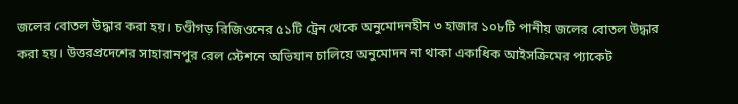জলের বোতল উদ্ধার করা হয়। চণ্ডীগড় রিজিওনের ৫১টি ট্রেন থেকে অনুমোদনহীন ৩ হাজার ১০৮টি পানীয় জলের বোতল উদ্ধার করা হয়। উত্তরপ্রদেশের সাহারানপুর রেল স্টেশনে অভিযান চালিয়ে অনুমোদন না থাকা একাধিক আইসক্রিমের প্যাকেট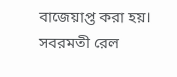বাজেয়াপ্ত করা হয়। সবরমতী রেল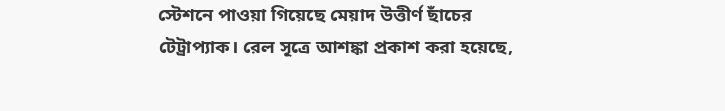স্টেশনে পাওয়া গিয়েছে মেয়াদ উত্তীর্ণ ছাঁচের টেট্রাপ্যাক। রেল সূত্রে আশঙ্কা প্রকাশ করা হয়েছে,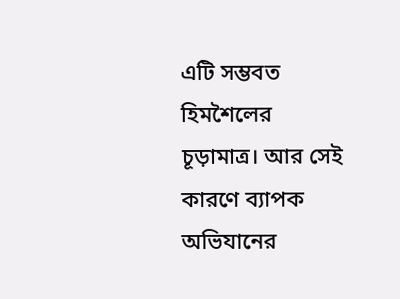এটি সম্ভবত হিমশৈলের চূড়ামাত্র। আর সেই কারণে ব্যাপক অভিযানের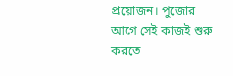প্রয়োজন। পুজোর আগে সেই কাজই শুরু করতে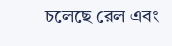চলেছে রেল এবং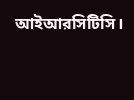আইআরসিটিসি।